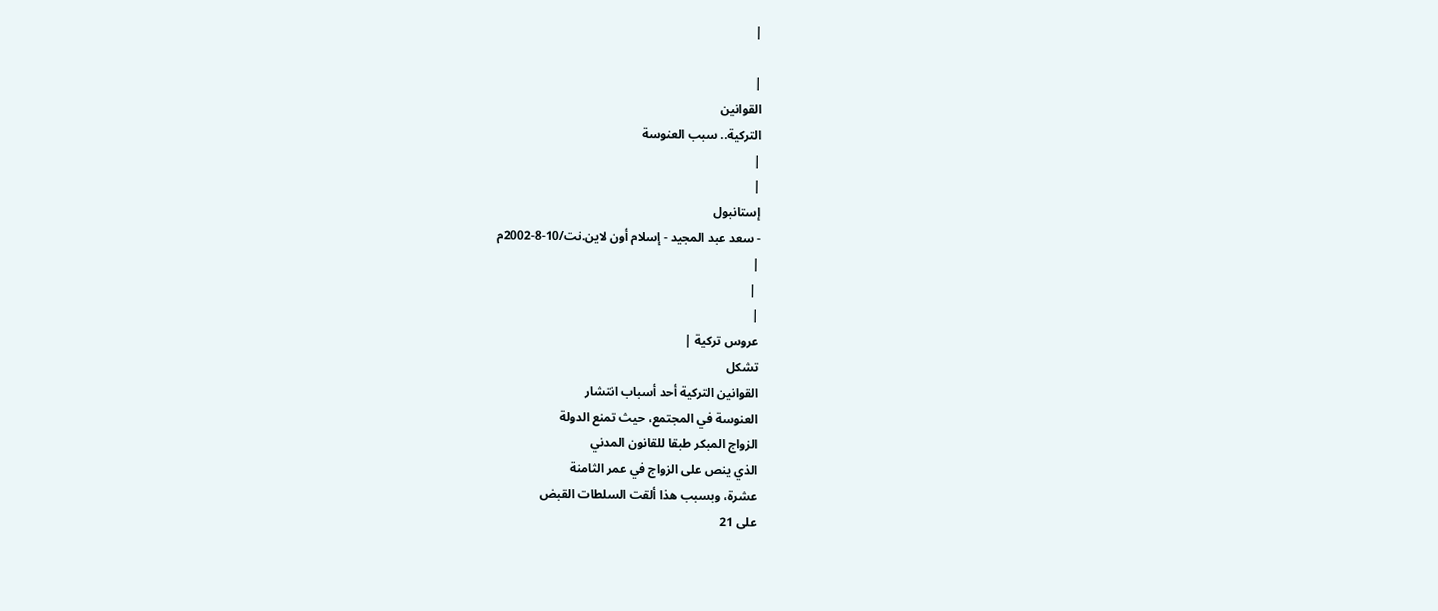|

|
القوانين
التركية.. سبب العنوسة
|
|
إستانبول
- سعد عبد المجيد - إسلام أون لاين.نت/10-8-2002م
|
 |
|
عروس تركية |
تشكل
القوانين التركية أحد أسباب انتشار
العنوسة في المجتمع، حيث تمنع الدولة
الزواج المبكر طبقا للقانون المدني
الذي ينص على الزواج في عمر الثامنة
عشرة، وبسبب هذا ألقت السلطات القبض
على 21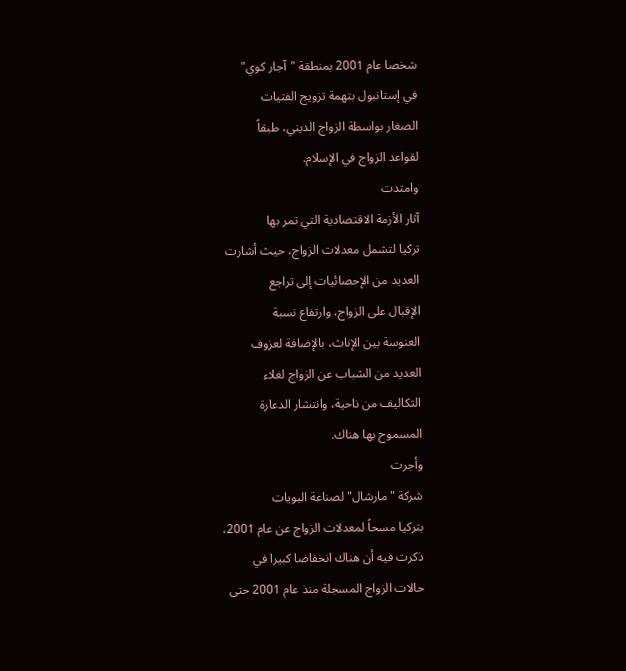شخصا عام 2001 بمنطقة "آجار كوي"
في إستانبول بتهمة تزويج الفتيات
الصغار بواسطة الزواج الديني، طبقاً
لقواعد الزواج في الإسلام.
وامتدت
آثار الأزمة الاقتصادية التي تمر بها
تركيا لتشمل معدلات الزواج، حيث أشارت
العديد من الإحصائيات إلى تراجع
الإقبال على الزواج، وارتفاع نسبة
العنوسة بين الإناث، بالإضافة لعزوف
العديد من الشباب عن الزواج لغلاء
التكاليف من ناحية، وانتشار الدعارة
المسموح بها هناك.
وأجرت
شركة "مارشال" لصناعة البويات
بتركيا مسحاً لمعدلات الزواج عن عام 2001،
ذكرت فيه أن هناك انخفاضا كبيرا في
حالات الزواج المسجلة منذ عام 2001 حتى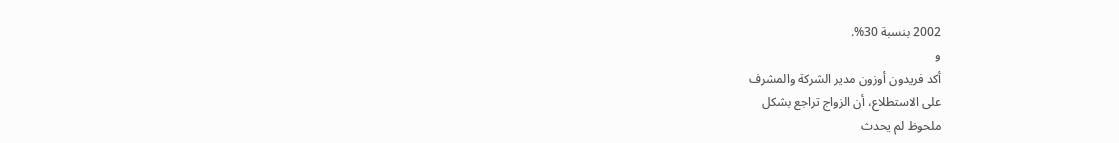2002 بنسبة 30%.
و
أكد فريدون أوزون مدير الشركة والمشرف
على الاستطلاع، أن الزواج تراجع بشكل
ملحوظ لم يحدث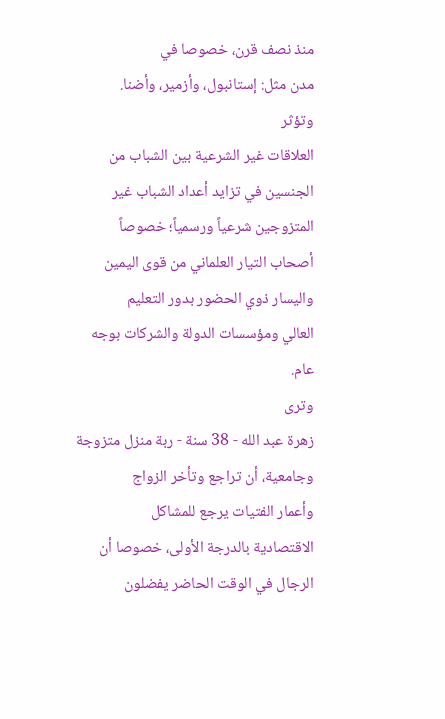منذ نصف قرن، خصوصا في
مدن مثل: إستانبول، وأزمير، وأضنا.
وتؤثر
العلاقات غير الشرعية بين الشباب من
الجنسين في تزايد أعداد الشباب غير
المتزوجين شرعياً ورسمياً؛ خصوصاً
أصحاب التيار العلماني من قوى اليمين
واليسار ذوي الحضور بدور التعليم
العالي ومؤسسات الدولة والشركات بوجه
عام.
وترى
زهرة عبد الله - 38 سنة - ربة منزل متزوجة
وجامعية، أن تراجع وتأخر الزواج
وأعمار الفتيات يرجع للمشاكل
الاقتصادية بالدرجة الأولى، خصوصا أن
الرجال في الوقت الحاضر يفضلون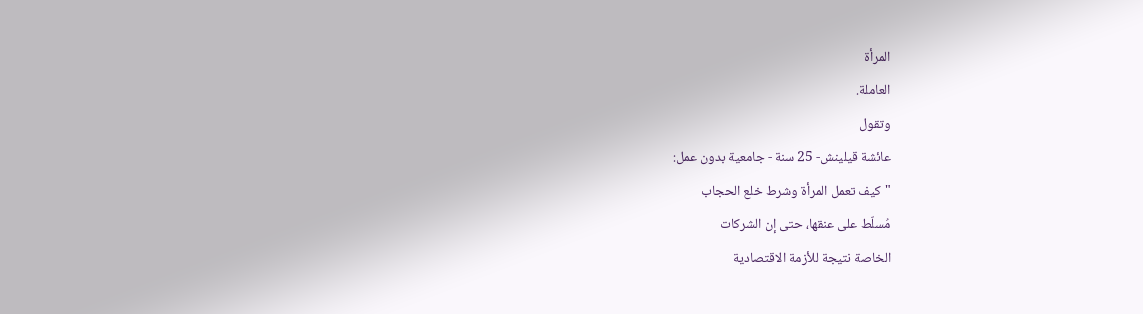المرأة
العاملة.
وتقول
عائشة قيلينش- 25 سنة - جامعية بدون عمل:
"كيف تعمل المرأة وشرط خلع الحجاب
مُسلّط على عنقها، حتى إن الشركات
الخاصة نتيجة للأزمة الاقتصادية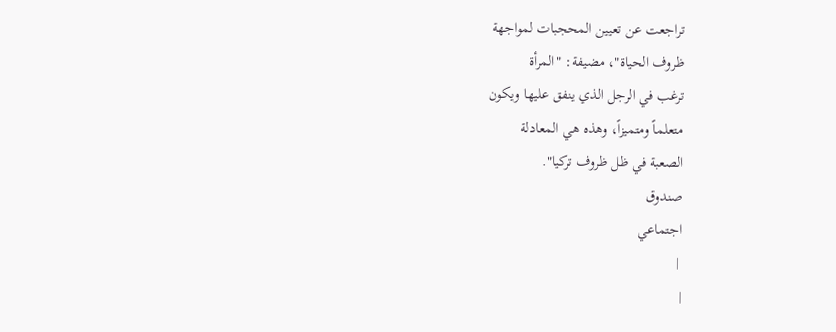تراجعت عن تعيين المحجبات لمواجهة
ظروف الحياة"، مضيفة: "المرأة
ترغب في الرجل الذي ينفق عليها ويكون
متعلماً ومتميزاً، وهذه هي المعادلة
الصعبة في ظل ظروف تركيا".
صندوق
اجتماعي
 |
|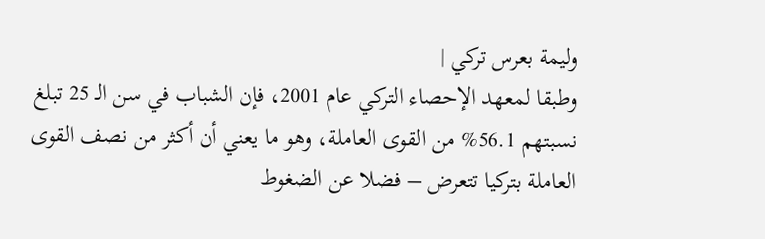وليمة بعرس تركي |
وطبقا لمعهد الإحصاء التركي عام 2001، فإن الشباب في سن الـ 25 تبلغ نسبتهم 56.1% من القوى العاملة، وهو ما يعني أن أكثر من نصف القوى العاملة بتركيا تتعرض – فضلا عن الضغوط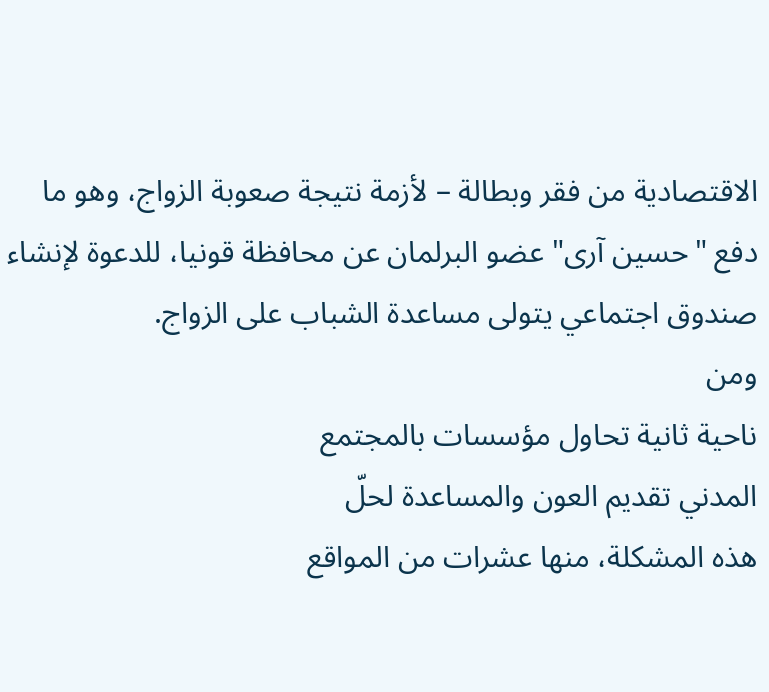الاقتصادية من فقر وبطالة – لأزمة نتيجة صعوبة الزواج، وهو ما دفع "حسين آرى" عضو البرلمان عن محافظة قونيا، للدعوة لإنشاء صندوق اجتماعي يتولى مساعدة الشباب على الزواج.
ومن
ناحية ثانية تحاول مؤسسات بالمجتمع
المدني تقديم العون والمساعدة لحلّ
هذه المشكلة، منها عشرات من المواقع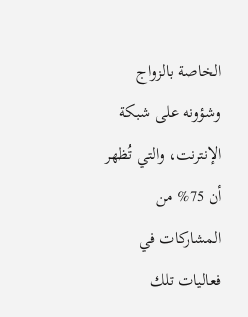الخاصة بالزواج وشؤونه على شبكة
الإنترنت، والتي تُظهر أن 75% من
المشاركات في فعاليات تلك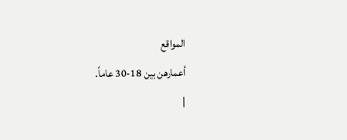المواقع
أعمارهن بين 18-30 عاماً.
|